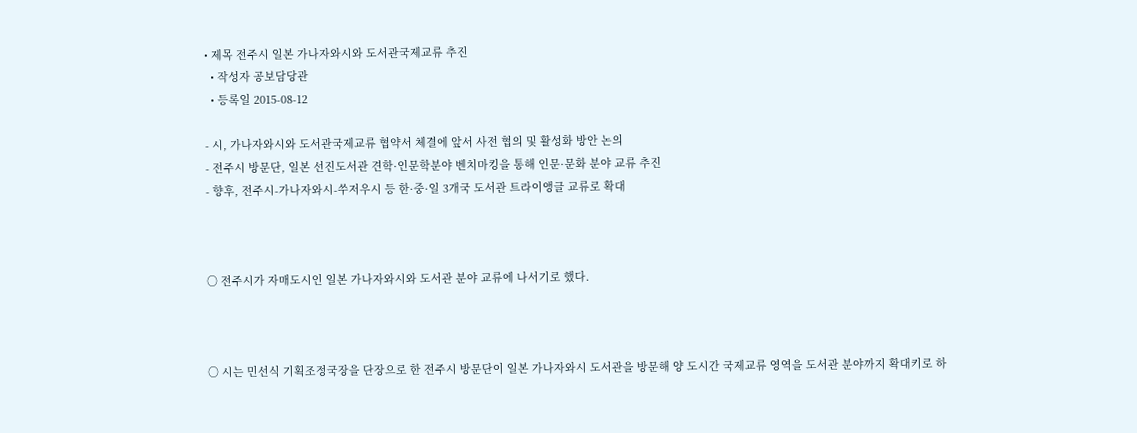• 제목 전주시 일본 가나자와시와 도서관국제교류 추진
  • 작성자 공보담당관
  • 등록일 2015-08-12

- 시, 가나자와시와 도서관국제교류 협약서 체결에 앞서 사전 협의 및 활성화 방안 논의
- 전주시 방문단, 일본 선진도서관 견학·인문학분야 벤치마킹을 통해 인문·문화 분야 교류 추진
- 향후, 전주시-가나자와시-쑤저우시 등 한·중·일 3개국 도서관 트라이앵글 교류로 확대



○ 전주시가 자매도시인 일본 가나자와시와 도서관 분야 교류에 나서기로 했다.



○ 시는 민선식 기획조정국장을 단장으로 한 전주시 방문단이 일본 가나자와시 도서관을 방문해 양 도시간 국제교류 영역을 도서관 분야까지 확대키로 하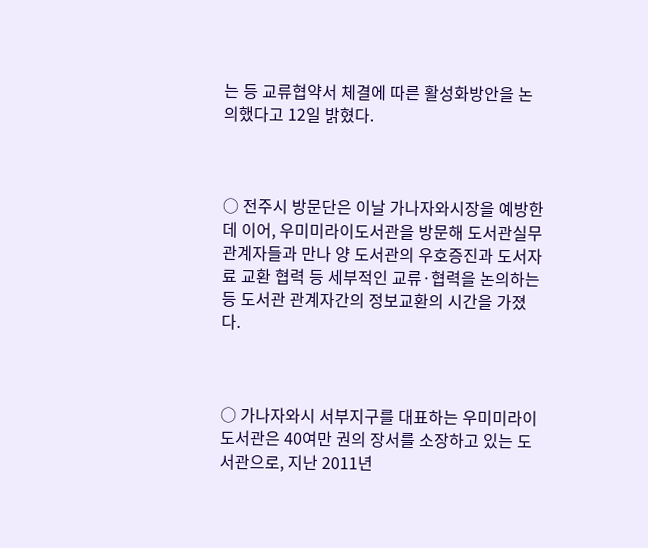는 등 교류협약서 체결에 따른 활성화방안을 논의했다고 12일 밝혔다.



○ 전주시 방문단은 이날 가나자와시장을 예방한데 이어, 우미미라이도서관을 방문해 도서관실무 관계자들과 만나 양 도서관의 우호증진과 도서자료 교환 협력 등 세부적인 교류·협력을 논의하는 등 도서관 관계자간의 정보교환의 시간을 가졌다.



○ 가나자와시 서부지구를 대표하는 우미미라이도서관은 40여만 권의 장서를 소장하고 있는 도서관으로, 지난 2011년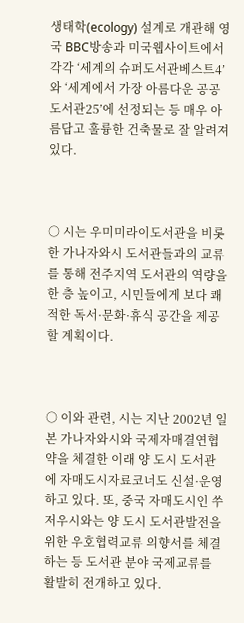생태학(ecology) 설계로 개관해 영국 BBC방송과 미국웹사이트에서 각각 ‘세계의 슈퍼도서관베스트4’와 ‘세계에서 가장 아름다운 공공도서관25’에 선정되는 등 매우 아름답고 훌륭한 건축물로 잘 알려져 있다.



○ 시는 우미미라이도서관을 비롯한 가나자와시 도서관들과의 교류를 통해 전주지역 도서관의 역량을 한 층 높이고, 시민들에게 보다 쾌적한 독서·문화·휴식 공간을 제공할 계획이다.



○ 이와 관련, 시는 지난 2002년 일본 가나자와시와 국제자매결연협약을 체결한 이래 양 도시 도서관에 자매도시자료코너도 신설·운영하고 있다. 또, 중국 자매도시인 쑤저우시와는 양 도시 도서관발전을 위한 우호협력교류 의향서를 체결하는 등 도서관 분야 국제교류를 활발히 전개하고 있다.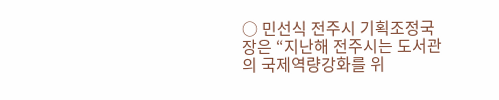○ 민선식 전주시 기획조정국장은 “지난해 전주시는 도서관의 국제역량강화를 위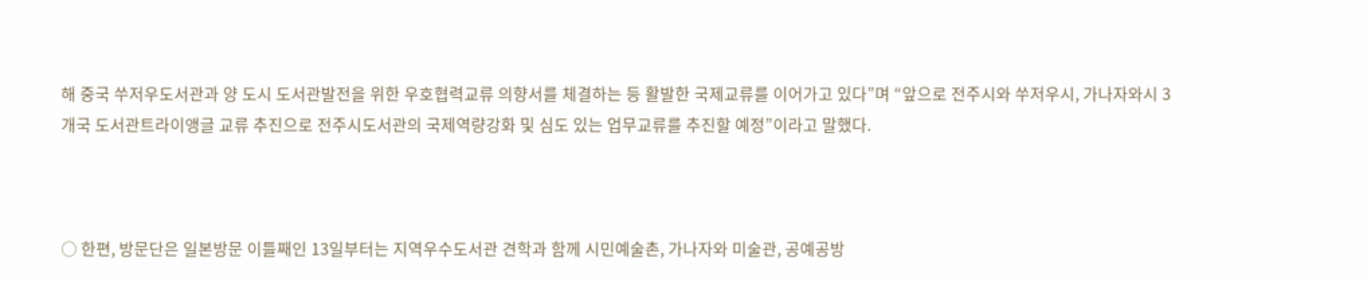해 중국 쑤저우도서관과 양 도시 도서관발전을 위한 우호협력교류 의향서를 체결하는 등 활발한 국제교류를 이어가고 있다”며 “앞으로 전주시와 쑤저우시, 가나자와시 3개국 도서관트라이앵글 교류 추진으로 전주시도서관의 국제역량강화 및 심도 있는 업무교류를 추진할 예정”이라고 말했다.



○ 한편, 방문단은 일본방문 이틀째인 13일부터는 지역우수도서관 견학과 함께 시민예술촌, 가나자와 미술관, 공예공방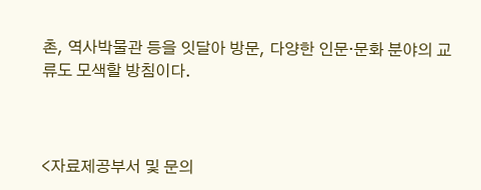촌, 역사박물관 등을 잇달아 방문, 다양한 인문·문화 분야의 교류도 모색할 방침이다.



<자료제공부서 및 문의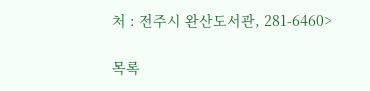처 : 전주시 완산도서관, 281-6460>

목록